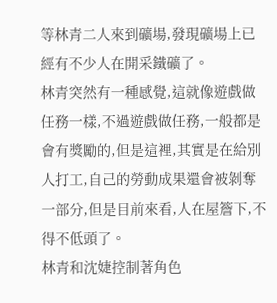等林青二人來到礦場,發現礦場上已經有不少人在開采鐵礦了。
林青突然有一種感覺,這就像遊戲做任務一樣,不過遊戲做任務,一般都是會有獎勵的,但是這裡,其實是在給別人打工,自己的勞動成果還會被剝奪一部分,但是目前來看,人在屋簷下,不得不低頭了。
林青和沈婕控制著角色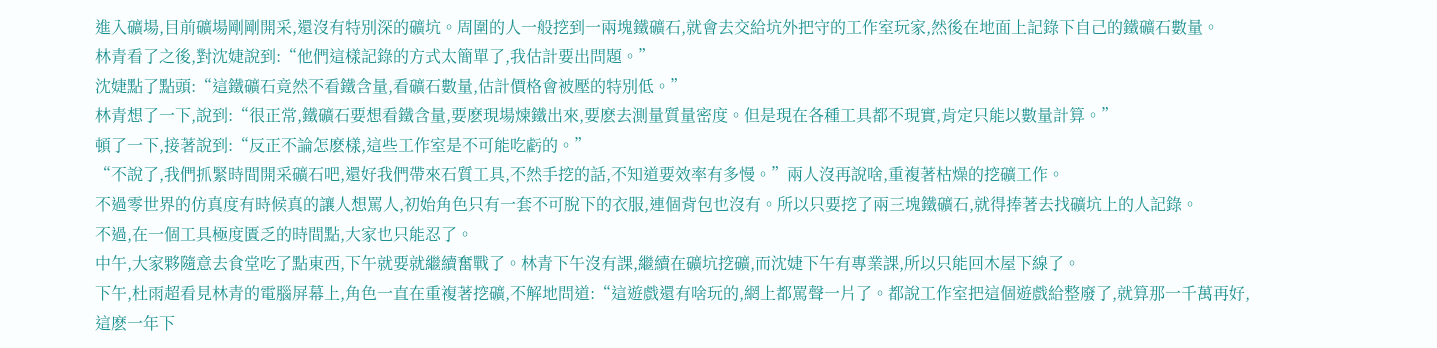進入礦場,目前礦場剛剛開采,還沒有特別深的礦坑。周圍的人一般挖到一兩塊鐵礦石,就會去交給坑外把守的工作室玩家,然後在地面上記錄下自己的鐵礦石數量。
林青看了之後,對沈婕說到:“他們這樣記錄的方式太簡單了,我估計要出問題。”
沈婕點了點頭:“這鐵礦石竟然不看鐵含量,看礦石數量,估計價格會被壓的特別低。”
林青想了一下,說到:“很正常,鐵礦石要想看鐵含量,要麽現場煉鐵出來,要麽去測量質量密度。但是現在各種工具都不現實,肯定只能以數量計算。”
頓了一下,接著說到:“反正不論怎麽樣,這些工作室是不可能吃虧的。”
“不說了,我們抓緊時間開采礦石吧,還好我們帶來石質工具,不然手挖的話,不知道要效率有多慢。”兩人沒再說啥,重複著枯燥的挖礦工作。
不過零世界的仿真度有時候真的讓人想罵人,初始角色只有一套不可脫下的衣服,連個背包也沒有。所以只要挖了兩三塊鐵礦石,就得捧著去找礦坑上的人記錄。
不過,在一個工具極度匱乏的時間點,大家也只能忍了。
中午,大家夥隨意去食堂吃了點東西,下午就要就繼續奮戰了。林青下午沒有課,繼續在礦坑挖礦,而沈婕下午有專業課,所以只能回木屋下線了。
下午,杜雨超看見林青的電腦屏幕上,角色一直在重複著挖礦,不解地問道:“這遊戲還有啥玩的,網上都罵聲一片了。都說工作室把這個遊戲給整廢了,就算那一千萬再好,這麽一年下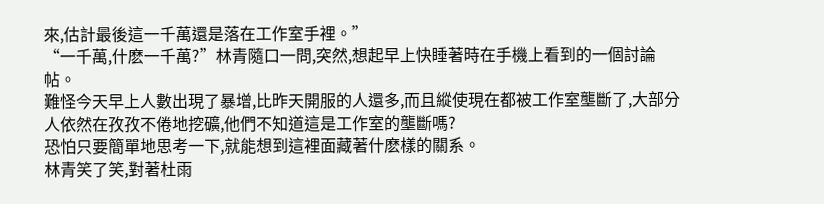來,估計最後這一千萬還是落在工作室手裡。”
“一千萬,什麽一千萬?”林青隨口一問,突然,想起早上快睡著時在手機上看到的一個討論帖。
難怪今天早上人數出現了暴增,比昨天開服的人還多,而且縱使現在都被工作室壟斷了,大部分人依然在孜孜不倦地挖礦,他們不知道這是工作室的壟斷嗎?
恐怕只要簡單地思考一下,就能想到這裡面藏著什麽樣的關系。
林青笑了笑,對著杜雨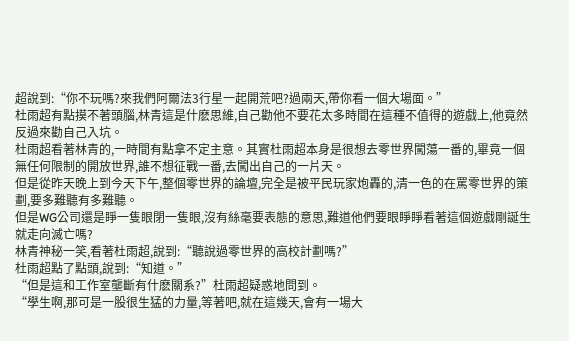超說到:“你不玩嗎?來我們阿爾法3行星一起開荒吧?過兩天,帶你看一個大場面。”
杜雨超有點摸不著頭腦,林青這是什麽思維,自己勸他不要花太多時間在這種不值得的遊戲上,他竟然反過來勸自己入坑。
杜雨超看著林青的,一時間有點拿不定主意。其實杜雨超本身是很想去零世界闖蕩一番的,畢竟一個無任何限制的開放世界,誰不想征戰一番,去闖出自己的一片天。
但是從昨天晚上到今天下午,整個零世界的論壇,完全是被平民玩家炮轟的,清一色的在罵零世界的策劃,要多難聽有多難聽。
但是WG公司還是睜一隻眼閉一隻眼,沒有絲毫要表態的意思,難道他們要眼睜睜看著這個遊戲剛誕生就走向滅亡嗎?
林青神秘一笑,看著杜雨超,說到:“聽說過零世界的高校計劃嗎?”
杜雨超點了點頭,說到:“知道。”
“但是這和工作室壟斷有什麽關系?”杜雨超疑惑地問到。
“學生啊,那可是一股很生猛的力量,等著吧,就在這幾天,會有一場大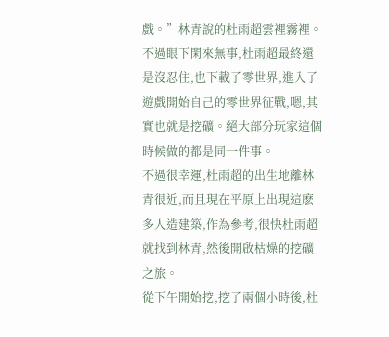戲。”林青說的杜雨超雲裡霧裡。
不過眼下閑來無事,杜雨超最終還是沒忍住,也下載了零世界,進入了遊戲開始自己的零世界征戰,嗯,其實也就是挖礦。絕大部分玩家這個時候做的都是同一件事。
不過很幸運,杜雨超的出生地離林青很近,而且現在平原上出現這麽多人造建築,作為參考,很快杜雨超就找到林青,然後開啟枯燥的挖礦之旅。
從下午開始挖,挖了兩個小時後,杜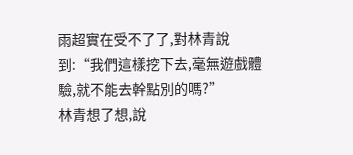雨超實在受不了了,對林青說到:“我們這樣挖下去,毫無遊戲體驗,就不能去幹點別的嗎?”
林青想了想,說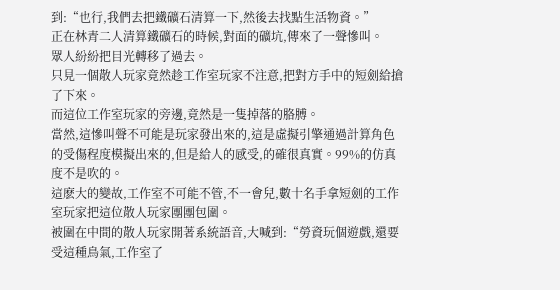到:“也行,我們去把鐵礦石清算一下,然後去找點生活物資。”
正在林青二人清算鐵礦石的時候,對面的礦坑,傳來了一聲慘叫。
眾人紛紛把目光轉移了過去。
只見一個散人玩家竟然趁工作室玩家不注意,把對方手中的短劍給搶了下來。
而這位工作室玩家的旁邊,竟然是一隻掉落的胳膊。
當然,這慘叫聲不可能是玩家發出來的,這是虛擬引擎通過計算角色的受傷程度模擬出來的,但是給人的感受,的確很真實。99%的仿真度不是吹的。
這麽大的變故,工作室不可能不管,不一會兒,數十名手拿短劍的工作室玩家把這位散人玩家團團包圍。
被圍在中間的散人玩家開著系統語音,大喊到:“勞資玩個遊戲,還要受這種鳥氣,工作室了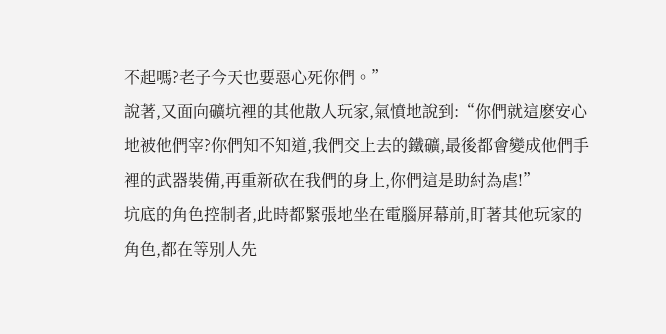不起嗎?老子今天也要惡心死你們。”
說著,又面向礦坑裡的其他散人玩家,氣憤地說到:“你們就這麽安心地被他們宰?你們知不知道,我們交上去的鐵礦,最後都會變成他們手裡的武器裝備,再重新砍在我們的身上,你們這是助紂為虐!”
坑底的角色控制者,此時都緊張地坐在電腦屏幕前,盯著其他玩家的角色,都在等別人先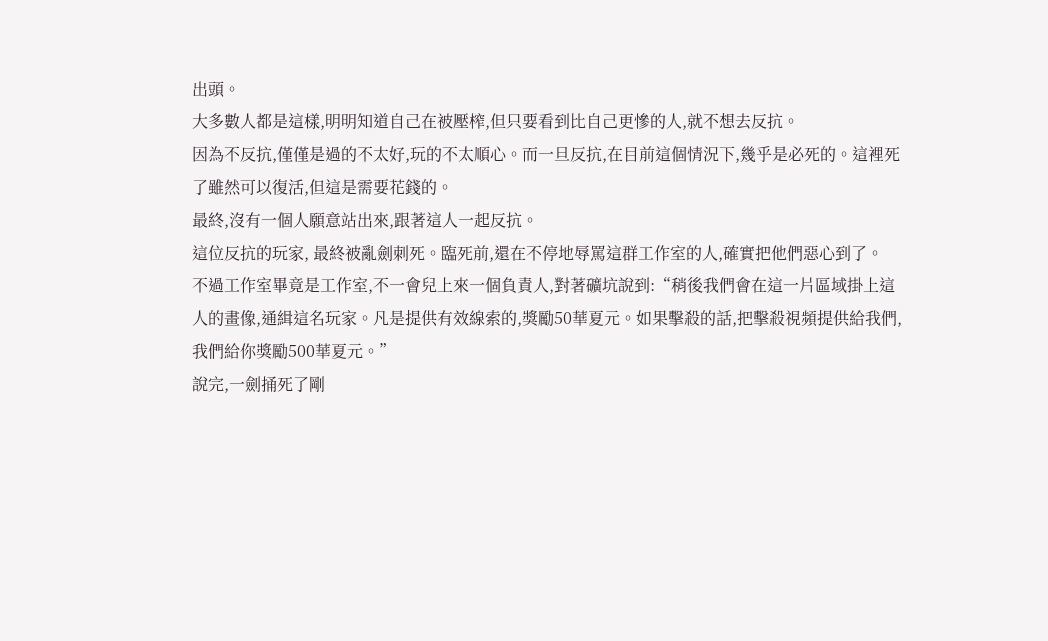出頭。
大多數人都是這樣,明明知道自己在被壓榨,但只要看到比自己更慘的人,就不想去反抗。
因為不反抗,僅僅是過的不太好,玩的不太順心。而一旦反抗,在目前這個情況下,幾乎是必死的。這裡死了雖然可以復活,但這是需要花錢的。
最終,沒有一個人願意站出來,跟著這人一起反抗。
這位反抗的玩家, 最終被亂劍刺死。臨死前,還在不停地辱罵這群工作室的人,確實把他們惡心到了。
不過工作室畢竟是工作室,不一會兒上來一個負責人,對著礦坑說到:“稍後我們會在這一片區域掛上這人的畫像,通緝這名玩家。凡是提供有效線索的,獎勵50華夏元。如果擊殺的話,把擊殺視頻提供給我們,我們給你獎勵500華夏元。”
說完,一劍捅死了剛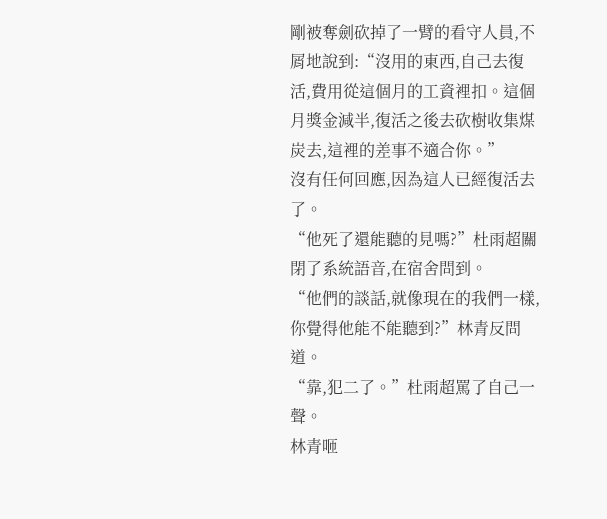剛被奪劍砍掉了一臂的看守人員,不屑地說到:“沒用的東西,自己去復活,費用從這個月的工資裡扣。這個月獎金減半,復活之後去砍樹收集煤炭去,這裡的差事不適合你。”
沒有任何回應,因為這人已經復活去了。
“他死了還能聽的見嗎?”杜雨超關閉了系統語音,在宿舍問到。
“他們的談話,就像現在的我們一樣,你覺得他能不能聽到?”林青反問道。
“靠,犯二了。”杜雨超罵了自己一聲。
林青咂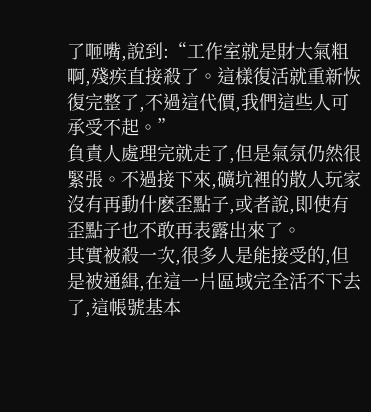了咂嘴,說到:“工作室就是財大氣粗啊,殘疾直接殺了。這樣復活就重新恢復完整了,不過這代價,我們這些人可承受不起。”
負責人處理完就走了,但是氣氛仍然很緊張。不過接下來,礦坑裡的散人玩家沒有再動什麽歪點子,或者說,即使有歪點子也不敢再表露出來了。
其實被殺一次,很多人是能接受的,但是被通緝,在這一片區域完全活不下去了,這帳號基本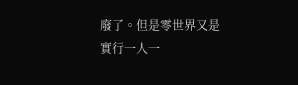廢了。但是零世界又是實行一人一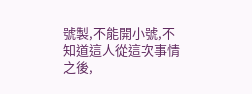號製,不能開小號,不知道這人從這次事情之後,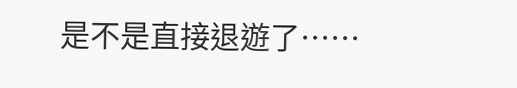是不是直接退遊了……